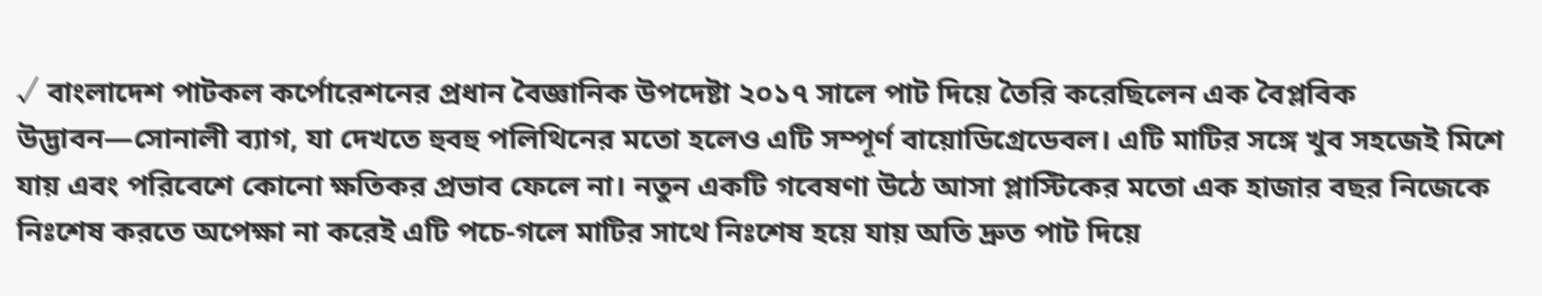√ বাংলাদেশ পাটকল কর্পোরেশনের প্রধান বৈজ্ঞানিক উপদেষ্টা ২০১৭ সালে পাট দিয়ে তৈরি করেছিলেন এক বৈপ্লবিক উদ্ভাবন—সোনালী ব্যাগ, যা দেখতে হুবহু পলিথিনের মতো হলেও এটি সম্পূর্ণ বায়োডিগ্রেডেবল। এটি মাটির সঙ্গে খুব সহজেই মিশে যায় এবং পরিবেশে কোনো ক্ষতিকর প্রভাব ফেলে না। নতুন একটি গবেষণা উঠে আসা প্লাস্টিকের মতো এক হাজার বছর নিজেকে নিঃশেষ করতে অপেক্ষা না করেই এটি পচে-গলে মাটির সাথে নিঃশেষ হয়ে যায় অতি দ্রুত পাট দিয়ে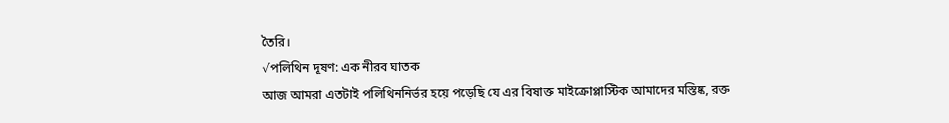তৈরি।
√পলিথিন দূষণ: এক নীরব ঘাতক
আজ আমরা এতটাই পলিথিননির্ভর হয়ে পড়েছি যে এর বিষাক্ত মাইক্রোপ্লাস্টিক আমাদের মস্তিষ্ক, রক্ত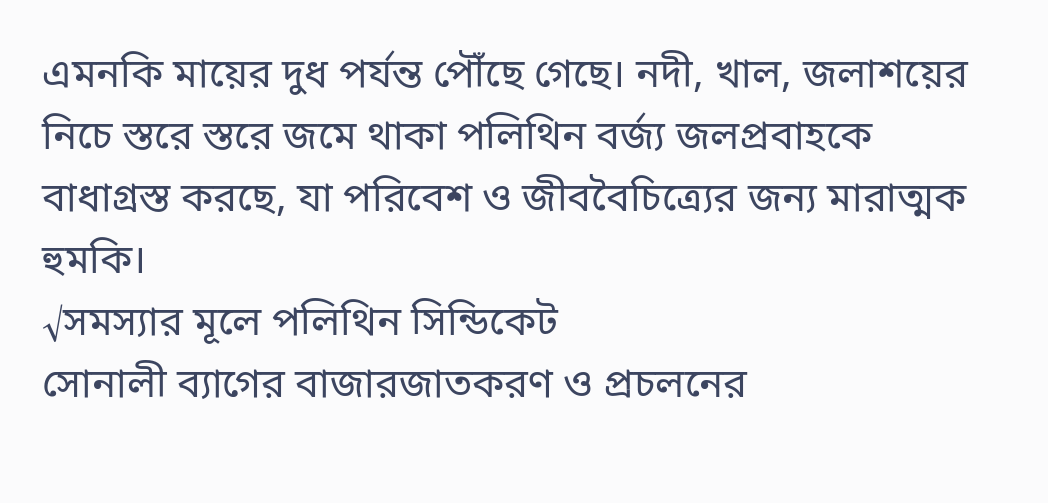এমনকি মায়ের দুধ পর্যন্ত পৌঁছে গেছে। নদী, খাল, জলাশয়ের নিচে স্তরে স্তরে জমে থাকা পলিথিন বর্জ্য জলপ্রবাহকে বাধাগ্রস্ত করছে, যা পরিবেশ ও জীববৈচিত্র্যের জন্য মারাত্মক হুমকি।
√সমস্যার মূলে পলিথিন সিন্ডিকেট
সোনালী ব্যাগের বাজারজাতকরণ ও প্রচলনের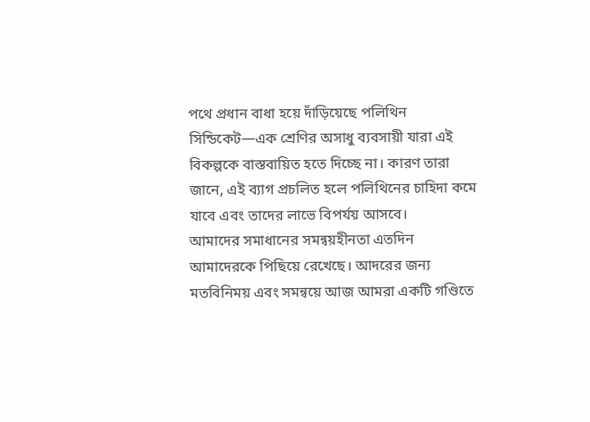পথে প্রধান বাধা হয়ে দাঁড়িয়েছে পলিথিন সিন্ডিকেট—এক শ্রেণির অসাধু ব্যবসায়ী যারা এই বিকল্পকে বাস্তবায়িত হতে দিচ্ছে না। কারণ তারা জানে, এই ব্যাগ প্রচলিত হলে পলিথিনের চাহিদা কমে যাবে এবং তাদের লাভে বিপর্যয় আসবে।
আমাদের সমাধানের সমন্বয়হীনতা এতদিন আমাদেরকে পিছিয়ে রেখেছে। আদরের জন্য মতবিনিময় এবং সমন্বয়ে আজ আমরা একটি গণ্ডিতে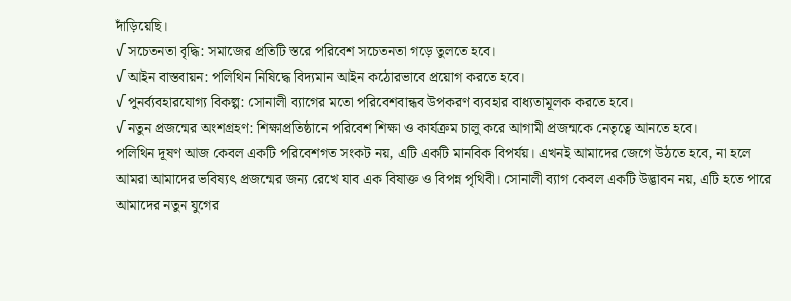দাঁড়িয়েছি।
√ সচেতনতা বৃদ্ধি: সমাজের প্রতিটি স্তরে পরিবেশ সচেতনতা গড়ে তুলতে হবে।
√ আইন বাস্তবায়ন: পলিথিন নিষিদ্ধে বিদ্যমান আইন কঠোরভাবে প্রয়োগ করতে হবে।
√ পুনর্ব্যবহারযোগ্য বিকল্প: সোনালী ব্যাগের মতো পরিবেশবান্ধব উপকরণ ব্যবহার বাধ্যতামূলক করতে হবে।
√ নতুন প্রজন্মের অংশগ্রহণ: শিক্ষাপ্রতিষ্ঠানে পরিবেশ শিক্ষা ও কার্যক্রম চালু করে আগামী প্রজন্মকে নেতৃত্বে আনতে হবে।
পলিথিন দূষণ আজ কেবল একটি পরিবেশগত সংকট নয়, এটি একটি মানবিক বিপর্যয়। এখনই আমাদের জেগে উঠতে হবে, না হলে আমরা আমাদের ভবিষ্যৎ প্রজন্মের জন্য রেখে যাব এক বিষাক্ত ও বিপন্ন পৃথিবী। সোনালী ব্যাগ কেবল একটি উদ্ভাবন নয়, এটি হতে পারে আমাদের নতুন যুগের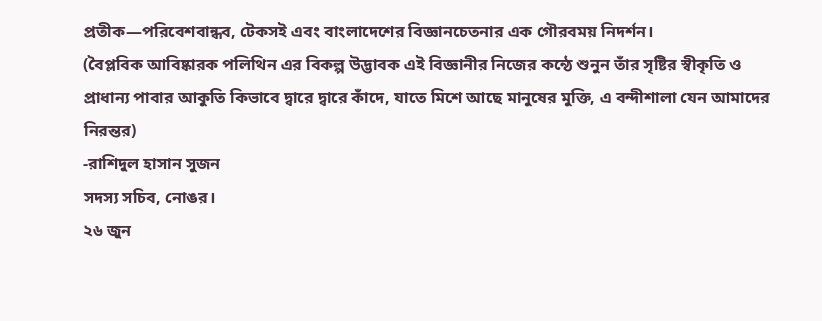প্রতীক—পরিবেশবান্ধব, টেকসই এবং বাংলাদেশের বিজ্ঞানচেতনার এক গৌরবময় নিদর্শন।
(বৈপ্লবিক আবিষ্কারক পলিথিন এর বিকল্প উদ্ভাবক এই বিজ্ঞানীর নিজের কন্ঠে শুনুন তাঁর সৃষ্টির স্বীকৃতি ও প্রাধান্য পাবার আকুতি কিভাবে দ্বারে দ্বারে কাঁদে, যাতে মিশে আছে মানুষের মুক্তি, এ বন্দীশালা যেন আমাদের নিরন্তর)
-রাশিদুল হাসান সুজন
সদস্য সচিব, নোঙর।
২৬ জুন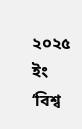২০২৫ ইং
‘বিশ্ব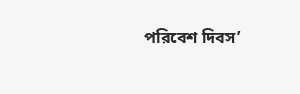পরিবেশ দিবস’